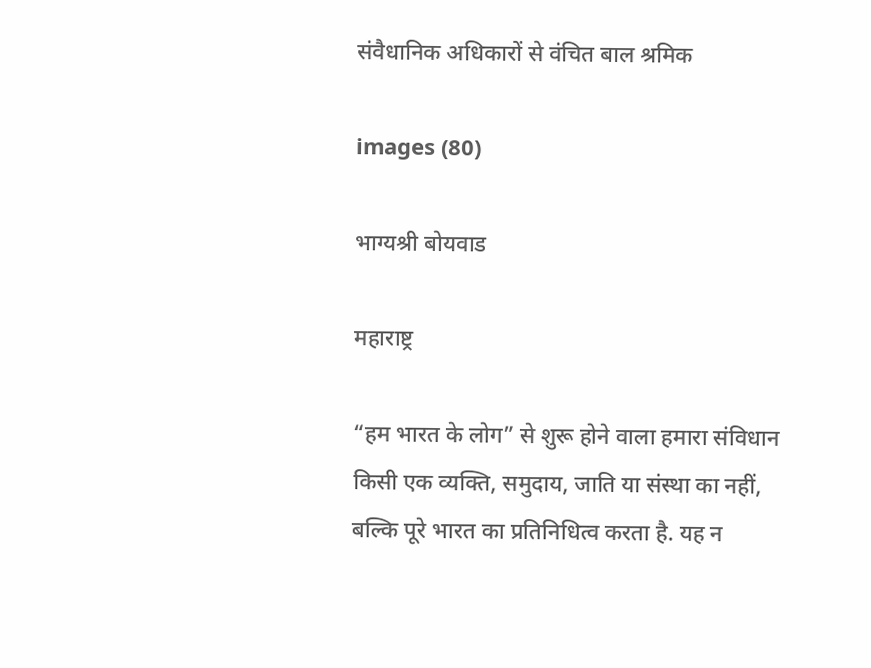संवैधानिक अधिकारों से वंचित बाल श्रमिक

images (80)

भाग्यश्री बोयवाड

महाराष्ट्र

“हम भारत के लोग” से शुरू होने वाला हमारा संविधान किसी एक व्यक्ति, समुदाय, जाति या संस्था का नहीं, बल्कि पूरे भारत का प्रतिनिधित्व करता है. यह न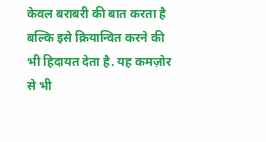केवल बराबरी की बात करता है बल्कि इसे क्रियान्वित करने की भी हिदायत देता है. यह कमज़ोर से भी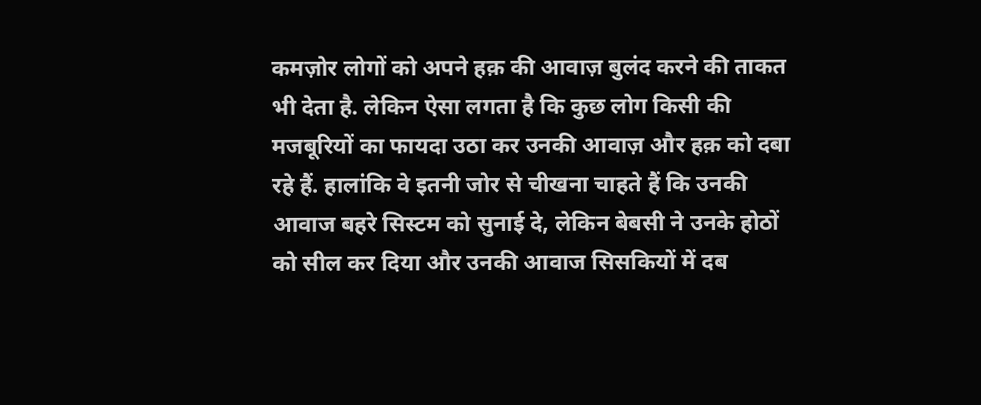कमज़ोर लोगों को अपने हक़ की आवाज़ बुलंद करने की ताकत भी देता है. लेकिन ऐसा लगता है कि कुछ लोग किसी की मजबूरियों का फायदा उठा कर उनकी आवाज़ और हक़ को दबा रहे हैं. हालांकि वे इतनी जोर से चीखना चाहते हैं कि उनकी आवाज बहरे सिस्टम को सुनाई दे, लेकिन बेबसी ने उनके होठों को सील कर दिया और उनकी आवाज सिसकियों में दब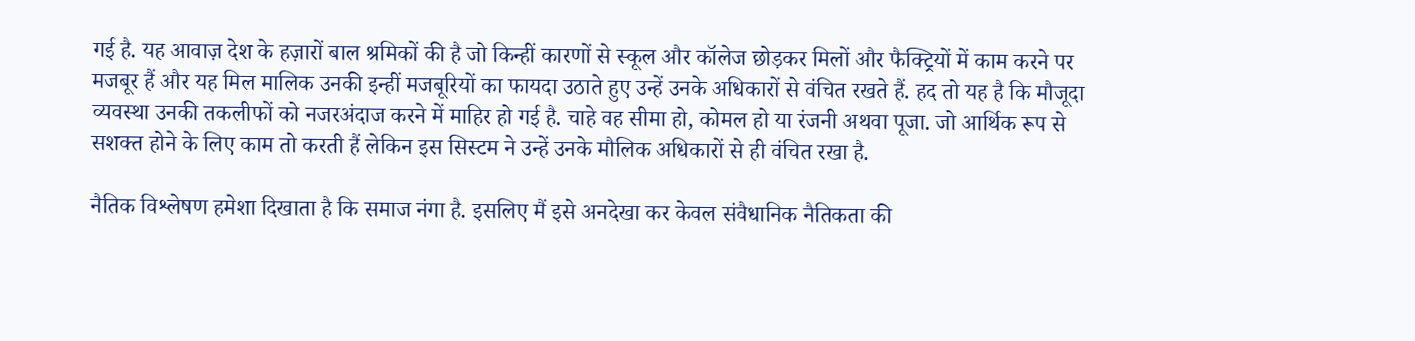गई है. यह आवाज़ देश के हज़ारों बाल श्रमिकों की है जो किन्हीं कारणों से स्कूल और कॉलेज छोड़कर मिलों और फैक्ट्रियों में काम करने पर मजबूर हैं और यह मिल मालिक उनकी इन्हीं मजबूरियों का फायदा उठाते हुए उन्हें उनके अधिकारों से वंचित रखते हैं. हद तो यह है कि मौजूदा व्यवस्था उनकी तकलीफों को नजरअंदाज करने में माहिर हो गई है. चाहे वह सीमा हो, कोमल हो या रंजनी अथवा पूजा. जो आर्थिक रूप से सशक्त होने के लिए काम तो करती हैं लेकिन इस सिस्टम ने उन्हें उनके मौलिक अधिकारों से ही वंचित रखा है.

नैतिक विश्लेषण हमेशा दिखाता है कि समाज नंगा है. इसलिए मैं इसे अनदेखा कर केवल संवैधानिक नैतिकता की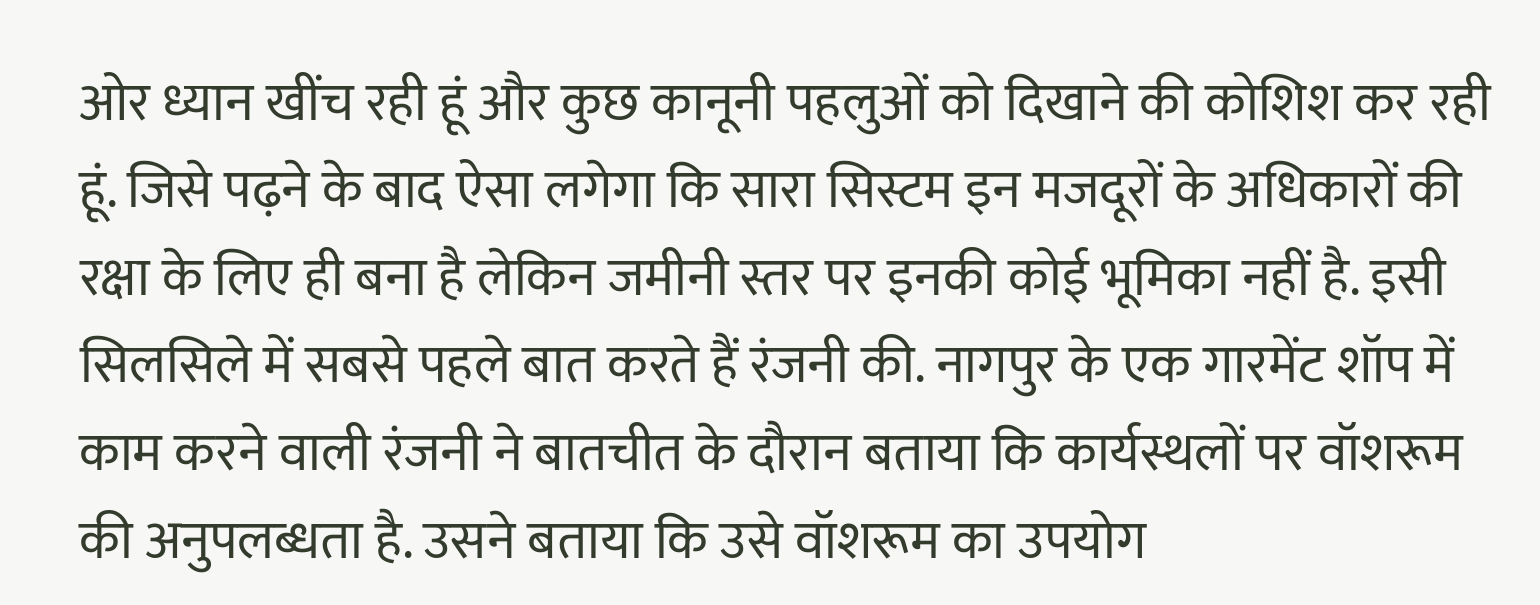ओर ध्यान खींच रही हूं और कुछ कानूनी पहलुओं को दिखाने की कोशिश कर रही हूं. जिसे पढ़ने के बाद ऐसा लगेगा कि सारा सिस्टम इन मजदूरों के अधिकारों की रक्षा के लिए ही बना है लेकिन जमीनी स्तर पर इनकी कोई भूमिका नहीं है. इसी सिलसिले में सबसे पहले बात करते हैं रंजनी की. नागपुर के एक गारमेंट शॉप में काम करने वाली रंजनी ने बातचीत के दौरान बताया कि कार्यस्थलों पर वॉशरूम की अनुपलब्धता है. उसने बताया कि उसे वॉशरूम का उपयोग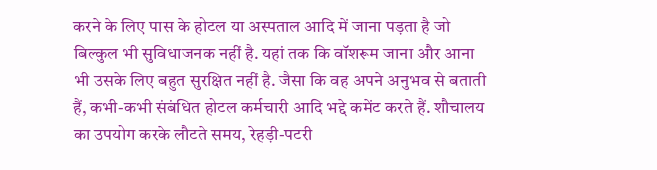करने के लिए पास के होटल या अस्पताल आदि में जाना पड़ता है जो बिल्कुल भी सुविधाजनक नहीं है. यहां तक कि वॉशरूम जाना और आना भी उसके लिए बहुत सुरक्षित नहीं है. जैसा कि वह अपने अनुभव से बताती हैं, कभी-कभी संबंधित होटल कर्मचारी आदि भद्दे कमेंट करते हैं. शौचालय का उपयोग करके लौटते समय, रेहड़ी-पटरी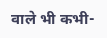वाले भी कभी-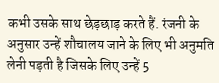कभी उसके साथ छेड़छाड़ करते हैं. रंजनी के अनुसार उन्हें शौचालय जाने के लिए भी अनुमति लेनी पड़ती है जिसके लिए उन्हें 5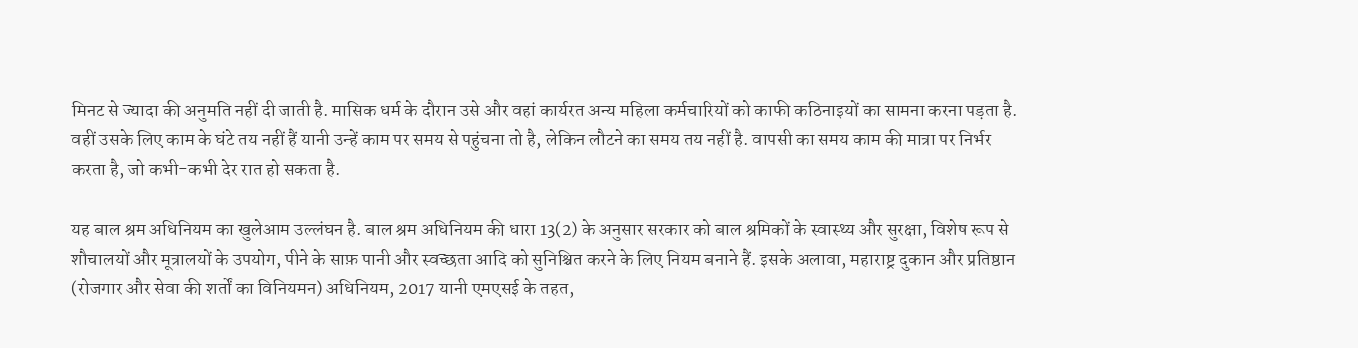मिनट से ज्यादा की अनुमति नहीं दी जाती है. मासिक धर्म के दौरान उसे और वहां कार्यरत अन्य महिला कर्मचारियों को काफी कठिनाइयों का सामना करना पड़ता है. वहीं उसके लिए काम के घंटे तय नहीं हैं यानी उन्हें काम पर समय से पहुंचना तो है, लेकिन लौटने का समय तय नहीं है. वापसी का समय काम की मात्रा पर निर्भर करता है, जो कभी-कभी देर रात हो सकता है.

यह बाल श्रम अधिनियम का खुलेआम उल्लंघन है. बाल श्रम अधिनियम की धारा 13(2) के अनुसार सरकार को बाल श्रमिकों के स्वास्थ्य और सुरक्षा, विशेष रूप से शौचालयों और मूत्रालयों के उपयोग, पीने के साफ़ पानी और स्वच्छता आदि को सुनिश्चित करने के लिए नियम बनाने हैं. इसके अलावा, महाराष्ट्र दुकान और प्रतिष्ठान (रोजगार और सेवा की शर्तों का विनियमन) अधिनियम, 2017 यानी एमएसई के तहत,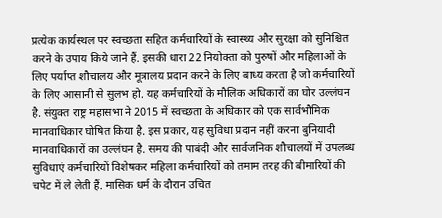प्रत्येक कार्यस्थल पर स्वच्छता सहित कर्मचारियों के स्वास्थ्य और सुरक्षा को सुनिश्चित करने के उपाय किये जाने हैं. इसकी धारा 22 नियोक्ता को पुरुषों और महिलाओं के लिए पर्याप्त शौचालय और मूत्रालय प्रदान करने के लिए बाध्य करता है जो कर्मचारियों के लिए आसानी से सुलभ हो. यह कर्मचारियों के मौलिक अधिकारों का घोर उल्लंघन है. संयुक्त राष्ट्र महासभा ने 2015 में स्वच्छता के अधिकार को एक सार्वभौमिक मानवाधिकार घोषित किया है. इस प्रकार, यह सुविधा प्रदान नहीं करना बुनियादी मानवाधिकारों का उल्लंघन है. समय की पाबंदी और सार्वजनिक शौचालयों में उपलब्ध सुविधाएं कर्मचारियों विशेषकर महिला कर्मचारियों को तमाम तरह की बीमारियों की चपेट में ले लेती हैं. मासिक धर्म के दौरान उचित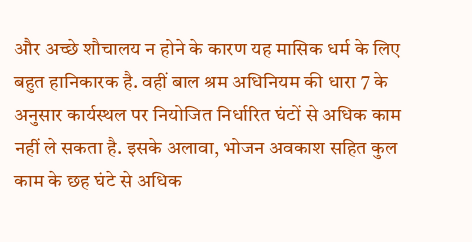और अच्छे शौचालय न होने के कारण यह मासिक धर्म के लिए बहुत हानिकारक है. वहीं बाल श्रम अधिनियम की धारा 7 के अनुसार कार्यस्थल पर नियोजित निर्धारित घंटों से अधिक काम नहीं ले सकता है. इसके अलावा, भोजन अवकाश सहित कुल काम के छह घंटे से अधिक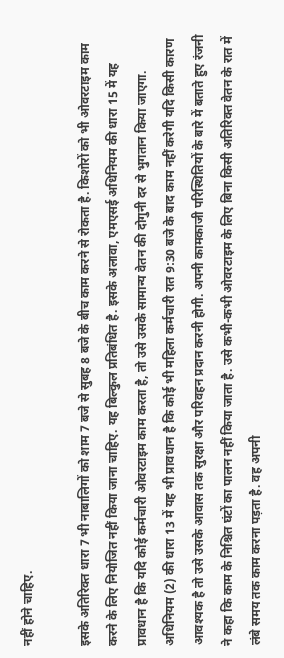नहीं होने चाहिए.

इसके अतिरिक्त धारा 7 भी नाबालिगों को शाम 7 बजे से सुबह 8 बजे के बीच काम करने से रोकता है. किशोरों को भी ओवरटाइम काम करने के लिए नियोजित नहीं किया जाना चाहिए. यह बिल्कुल प्रतिबंधित है. इसके अलावा, एमएसई अधिनियम की धारा 15 में यह प्रावधान है कि यदि कोई कर्मचारी ओवरटाइम काम करता है, तो उसे उसके सामान्य वेतन की दोगुनी दर से भुगतान किया जाएगा. अधिनियम (2) की धारा 13 में यह भी प्रावधान है कि कोई भी महिला कर्मचारी रात 9:30 बजे के बाद काम नहीं करेगी यदि किसी कारण आवश्यक है तो उसे उसके आवास तक सुरक्षा और परिवहन प्रदान करनी होगी. अपनी कामकाजी परिस्थितियों के बारे में बताते हुए रंजनी ने कहा कि काम के निश्चित घंटों का पालन नहीं किया जाता है. उसे कभी-कभी ओवरटाइम के लिए बिना किसी अतिरिक्त वेतन के रात में लंबे समय तक काम करना पड़ता है. वह अपनी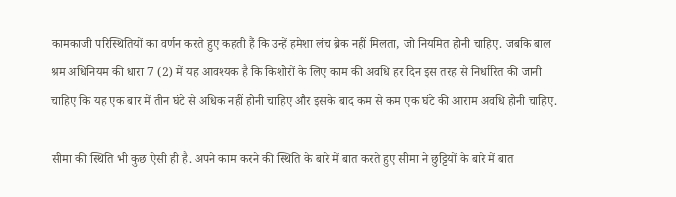कामकाजी परिस्थितियों का वर्णन करते हुए कहती हैं कि उन्हें हमेशा लंच ब्रेक नहीं मिलता, जो नियमित होनी चाहिए. जबकि बाल श्रम अधिनियम की धारा 7 (2) में यह आवश्यक है कि किशोरों के लिए काम की अवधि हर दिन इस तरह से निर्धारित की जानी चाहिए कि यह एक बार में तीन घंटे से अधिक नहीं होनी चाहिए और इसके बाद कम से कम एक घंटे की आराम अवधि होनी चाहिए.

सीमा की स्थिति भी कुछ ऐसी ही है. अपने काम करने की स्थिति के बारे में बात करते हुए सीमा ने छुट्टियों के बारे में बात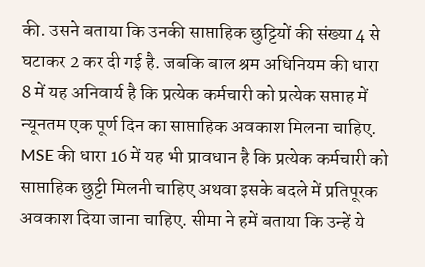की. उसने बताया कि उनकी साप्ताहिक छुट्टियों की संख्या 4 से घटाकर 2 कर दी गई है. जबकि बाल श्रम अधिनियम की धारा 8 में यह अनिवार्य है कि प्रत्येक कर्मचारी को प्रत्येक सप्ताह में न्यूनतम एक पूर्ण दिन का साप्ताहिक अवकाश मिलना चाहिए. MSE की धारा 16 में यह भी प्रावधान है कि प्रत्येक कर्मचारी को साप्ताहिक छुट्टी मिलनी चाहिए अथवा इसके बदले में प्रतिपूरक अवकाश दिया जाना चाहिए. सीमा ने हमें बताया कि उन्हें ये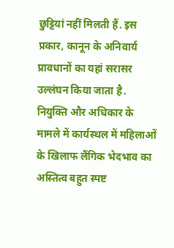छुट्टियां नहीं मिलती हैं. इस प्रकार, कानून के अनिवार्य प्रावधानों का यहां सरासर उल्लंघन किया जाता है. नियुक्ति और अधिकार के मामले में कार्यस्थल में महिलाओं के खिलाफ लैंगिक भेदभाव का अस्तित्व बहुत स्पष्ट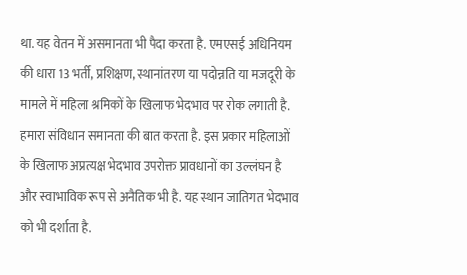था. यह वेतन में असमानता भी पैदा करता है. एमएसई अधिनियम की धारा 13 भर्ती, प्रशिक्षण, स्थानांतरण या पदोन्नति या मजदूरी के मामले में महिला श्रमिकों के खिलाफ भेदभाव पर रोक लगाती है. हमारा संविधान समानता की बात करता है. इस प्रकार महिलाओं के खिलाफ अप्रत्यक्ष भेदभाव उपरोक्त प्रावधानों का उल्लंघन है और स्वाभाविक रूप से अनैतिक भी है. यह स्थान जातिगत भेदभाव को भी दर्शाता है.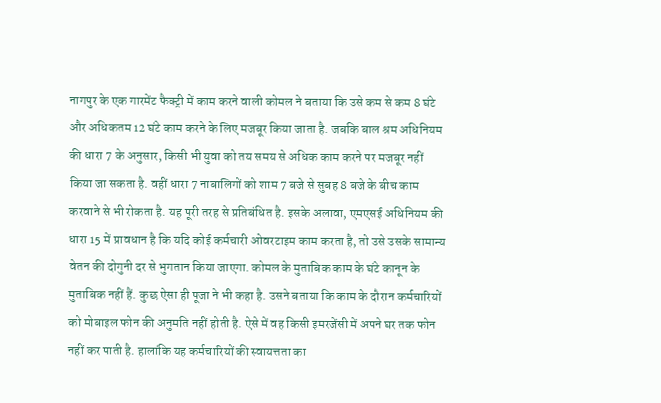नागपुर के एक गारमेंट फैक्ट्री में काम करने वाली कोमल ने बताया कि उसे कम से कम 8 घंटे और अधिकतम 12 घंटे काम करने के लिए मजबूर किया जाता है. जबकि बाल श्रम अधिनियम की धारा 7 के अनुसार, किसी भी युवा को तय समय से अधिक काम करने पर मजबूर नहीं किया जा सकता है. वहीं धारा 7 नाबालिगों को शाम 7 बजे से सुबह 8 बजे के बीच काम करवाने से भी रोकता है. यह पूरी तरह से प्रतिबंधित है. इसके अलावा, एमएसई अधिनियम की धारा 15 में प्रावधान है कि यदि कोई कर्मचारी ओवरटाइम काम करता है, तो उसे उसके सामान्य वेतन की दोगुनी दर से भुगतान किया जाएगा. कोमल के मुताबिक काम के घंटे कानून के मुताबिक नहीं हैं. कुछ ऐसा ही पूजा ने भी कहा है. उसने बताया कि काम के दौरान कर्मचारियों को मोबाइल फोन की अनुमति नहीं होती है. ऐसे में वह किसी इमरजेंसी में अपने घर तक फोन नहीं कर पाती है. हालांकि यह कर्मचारियों की स्वायत्तता का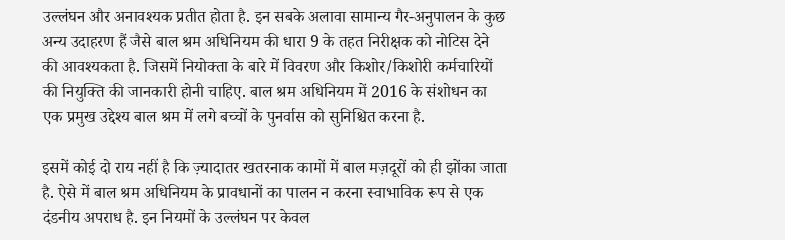उल्लंघन और अनावश्यक प्रतीत होता है. इन सबके अलावा सामान्य गैर-अनुपालन के कुछ अन्य उदाहरण हैं जैसे बाल श्रम अधिनियम की धारा 9 के तहत निरीक्षक को नोटिस देने की आवश्यकता है. जिसमें नियोक्ता के बारे में विवरण और किशोर/किशोरी कर्मचारियों की नियुक्ति की जानकारी होनी चाहिए. बाल श्रम अधिनियम में 2016 के संशोधन का एक प्रमुख उद्देश्य बाल श्रम में लगे बच्चों के पुनर्वास को सुनिश्चित करना है.

इसमें कोई दो राय नहीं है कि ज़्यादातर खतरनाक कामों में बाल मज़दूरों को ही झोंका जाता है. ऐसे में बाल श्रम अधिनियम के प्रावधानों का पालन न करना स्वाभाविक रूप से एक दंडनीय अपराध है. इन नियमों के उल्लंघन पर केवल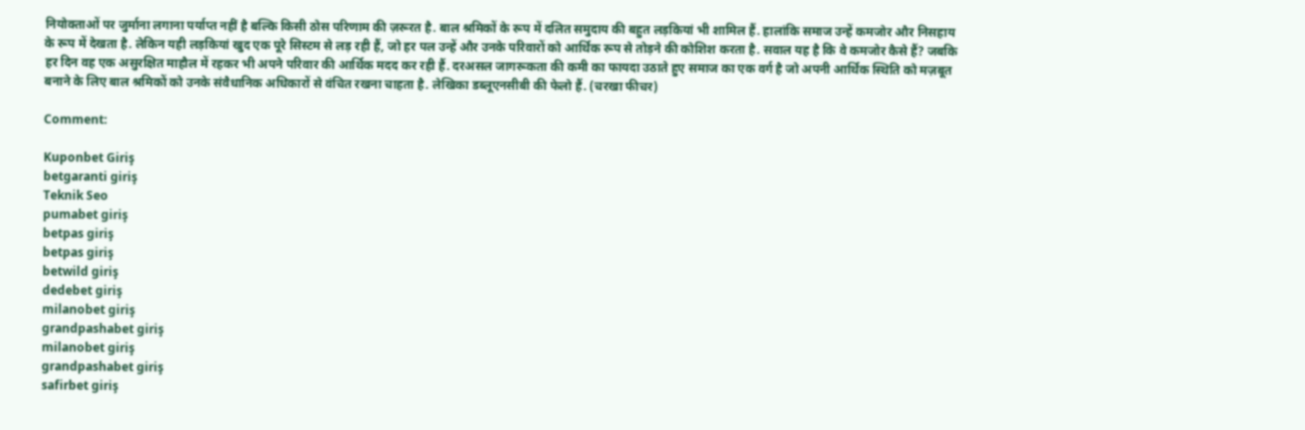नियोक्ताओं पर जुर्माना लगाना पर्याप्त नहीं है बल्कि किसी ठोस परिणाम की ज़रूरत है. बाल श्रमिकों के रूप में दलित समुदाय की बहुत लड़कियां भी शामिल हैं. हालांकि समाज उन्हें कमजोर और निसहाय के रूप में देखता है. लेकिन यही लड़कियां खुद एक पूरे सिस्टम से लड़ रही हैं, जो हर पल उन्हें और उनके परिवारों को आर्थिक रूप से तोड़ने की कोशिश करता है. सवाल यह है कि वे कमजोर कैसे हैं? जबकि हर दिन वह एक असुरक्षित माहौल में रहकर भी अपने परिवार की आर्थिक मदद कर रही हैं. दरअसल जागरूकता की कमी का फायदा उठाते हुए समाज का एक वर्ग है जो अपनी आर्थिक स्थिति को मज़बूत बनाने के लिए बाल श्रमिकों को उनके संवैधानिक अधिकारों से वंचित रखना चाहता है. लेखिका डब्लूएनसीबी की फेलो हैं. (चरखा फीचर)

Comment:

Kuponbet Giriş
betgaranti giriş
Teknik Seo
pumabet giriş
betpas giriş
betpas giriş
betwild giriş
dedebet giriş
milanobet giriş
grandpashabet giriş
milanobet giriş
grandpashabet giriş
safirbet giriş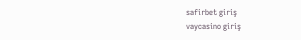safirbet giriş
vaycasino giriş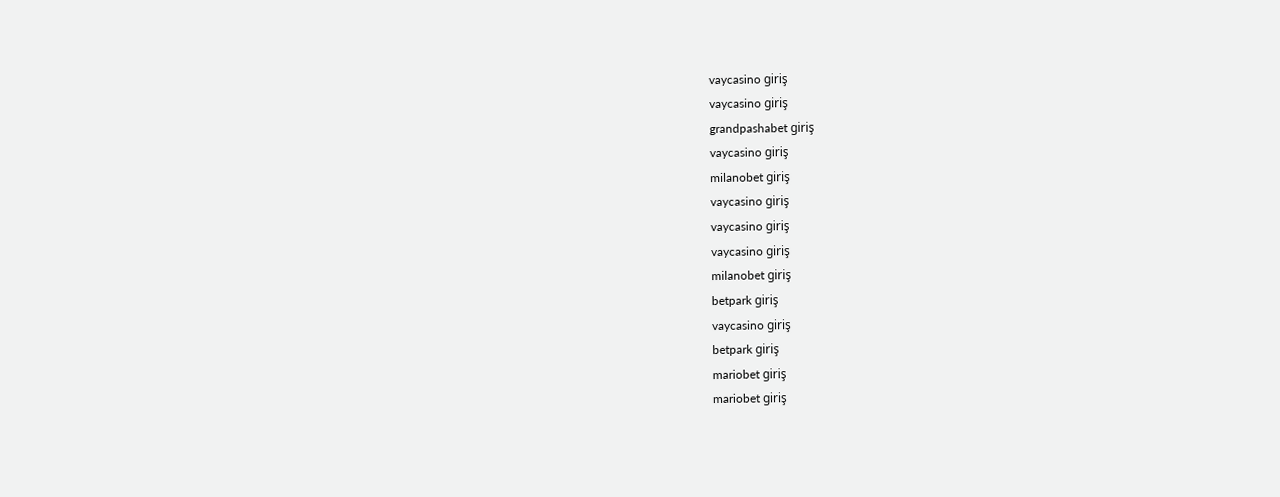vaycasino giriş
vaycasino giriş
grandpashabet giriş
vaycasino giriş
milanobet giriş
vaycasino giriş
vaycasino giriş
vaycasino giriş
milanobet giriş
betpark giriş
vaycasino giriş
betpark giriş
mariobet giriş
mariobet giriş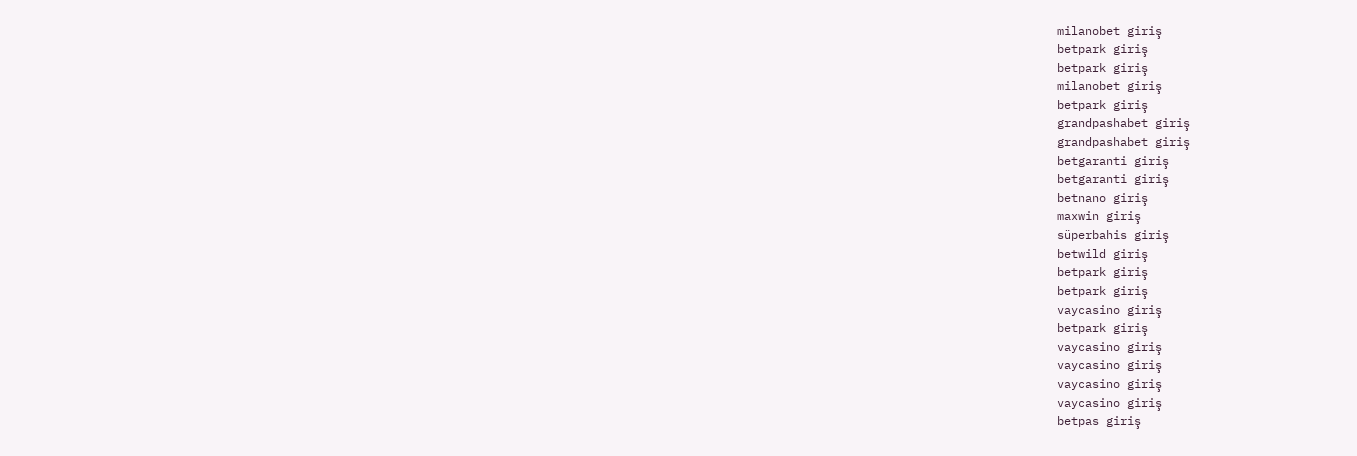milanobet giriş
betpark giriş
betpark giriş
milanobet giriş
betpark giriş
grandpashabet giriş
grandpashabet giriş
betgaranti giriş
betgaranti giriş
betnano giriş
maxwin giriş
süperbahis giriş
betwild giriş
betpark giriş
betpark giriş
vaycasino giriş
betpark giriş
vaycasino giriş
vaycasino giriş
vaycasino giriş
vaycasino giriş
betpas giriş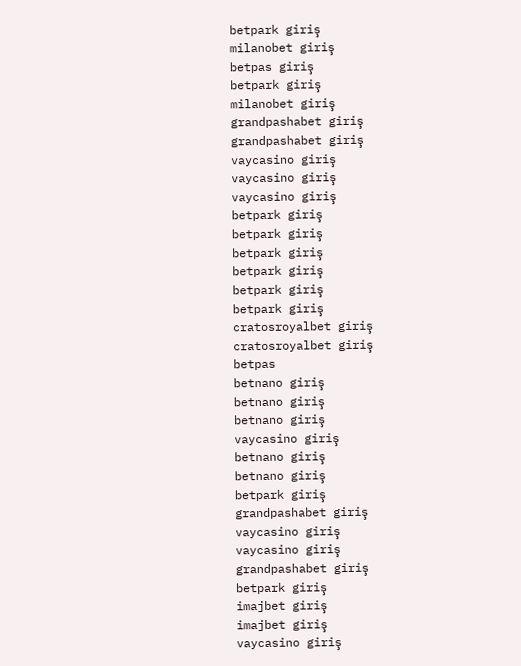betpark giriş
milanobet giriş
betpas giriş
betpark giriş
milanobet giriş
grandpashabet giriş
grandpashabet giriş
vaycasino giriş
vaycasino giriş
vaycasino giriş
betpark giriş
betpark giriş
betpark giriş
betpark giriş
betpark giriş
betpark giriş
cratosroyalbet giriş
cratosroyalbet giriş
betpas
betnano giriş
betnano giriş
betnano giriş
vaycasino giriş
betnano giriş
betnano giriş
betpark giriş
grandpashabet giriş
vaycasino giriş
vaycasino giriş
grandpashabet giriş
betpark giriş
imajbet giriş
imajbet giriş
vaycasino giriş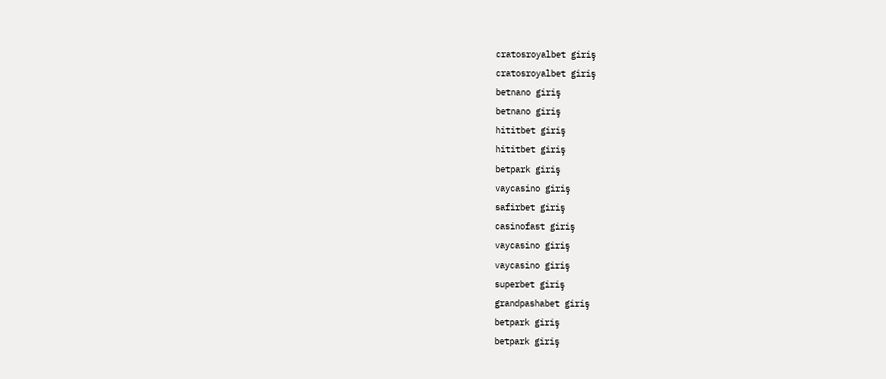cratosroyalbet giriş
cratosroyalbet giriş
betnano giriş
betnano giriş
hititbet giriş
hititbet giriş
betpark giriş
vaycasino giriş
safirbet giriş
casinofast giriş
vaycasino giriş
vaycasino giriş
superbet giriş
grandpashabet giriş
betpark giriş
betpark giriş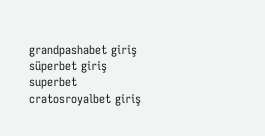grandpashabet giriş
süperbet giriş
superbet
cratosroyalbet giriş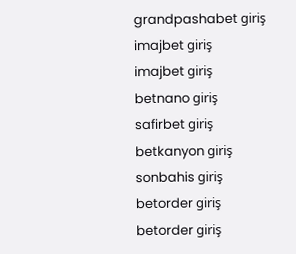grandpashabet giriş
imajbet giriş
imajbet giriş
betnano giriş
safirbet giriş
betkanyon giriş
sonbahis giriş
betorder giriş
betorder giriş